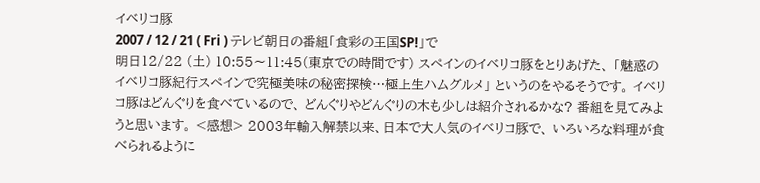イベリコ豚
2007 / 12 / 21 ( Fri ) テレビ朝日の番組「食彩の王国SP!」で
明日12/22 (土) 10:55〜11:45(東京での時間です) スペインのイベリコ豚をとりあげた、 「魅惑のイベリコ豚紀行スペインで究極美味の秘密探検…極上生ハムグルメ」 というのをやるそうです。 イベリコ豚はどんぐりを食べているので、 どんぐりやどんぐりの木も少しは紹介されるかな? 番組を見てみようと思います。 <感想> 2003年輸入解禁以来、日本で大人気のイベリコ豚で、 いろいろな料理が食べられるように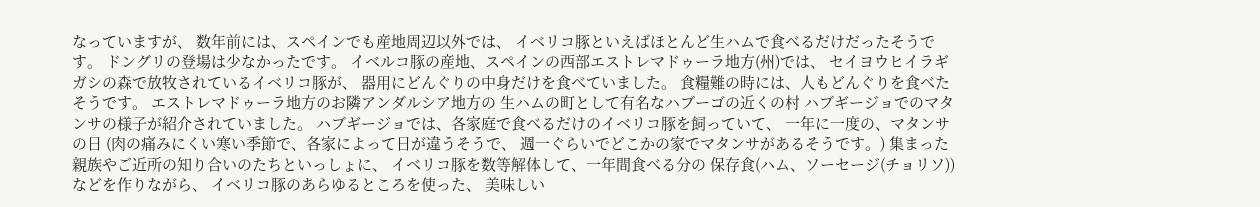なっていますが、 数年前には、スペインでも産地周辺以外では、 イベリコ豚といえばほとんど生ハムで食べるだけだったそうです。 ドングリの登場は少なかったです。 イベルコ豚の産地、スペインの西部エストレマドゥーラ地方(州)では、 セイヨウヒイラギガシの森で放牧されているイベリコ豚が、 器用にどんぐりの中身だけを食べていました。 食糧難の時には、人もどんぐりを食べたそうです。 エストレマドゥーラ地方のお隣アンダルシア地方の 生ハムの町として有名なハブーゴの近くの村 ハブギージョでのマタンサの様子が紹介されていました。 ハブギージョでは、各家庭で食べるだけのイベリコ豚を飼っていて、 一年に一度の、マタンサの日 (肉の痛みにくい寒い季節で、各家によって日が違うそうで、 週一ぐらいでどこかの家でマタンサがあるそうです。) 集まった親族やご近所の知り合いのたちといっしょに、 イベリコ豚を数等解体して、一年間食べる分の 保存食(ハム、ソーセージ(チョリソ))などを作りながら、 イベリコ豚のあらゆるところを使った、 美味しい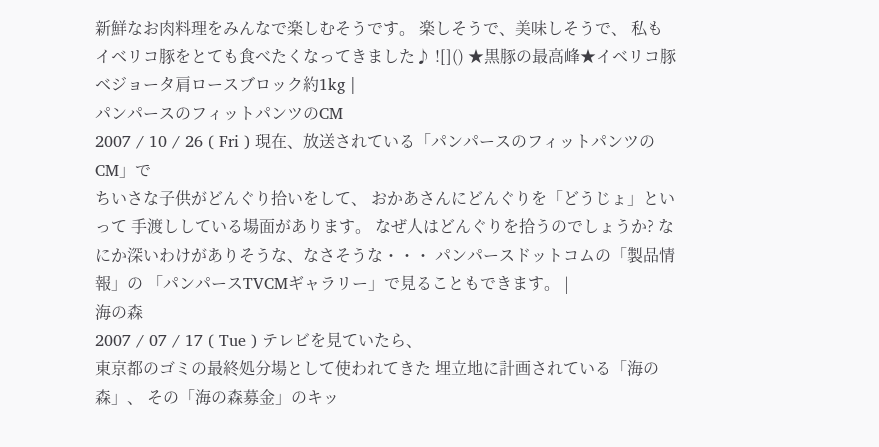新鮮なお肉料理をみんなで楽しむそうです。 楽しそうで、美味しそうで、 私もイベリコ豚をとても食べたくなってきました♪ ![]() ★黒豚の最高峰★イベリコ豚ベジョータ肩ロースブロック約1kg |
パンパースのフィットパンツのCM
2007 / 10 / 26 ( Fri ) 現在、放送されている「パンパースのフィットパンツのCM」で
ちいさな子供がどんぐり拾いをして、 おかあさんにどんぐりを「どうじょ」といって 手渡ししている場面があります。 なぜ人はどんぐりを拾うのでしょうか? なにか深いわけがありそうな、なさそうな・・・ パンパースドットコムの「製品情報」の 「パンパースTVCMギャラリー」で見ることもできます。 |
海の森
2007 / 07 / 17 ( Tue ) テレビを見ていたら、
東京都のゴミの最終処分場として使われてきた 埋立地に計画されている「海の森」、 その「海の森募金」のキッ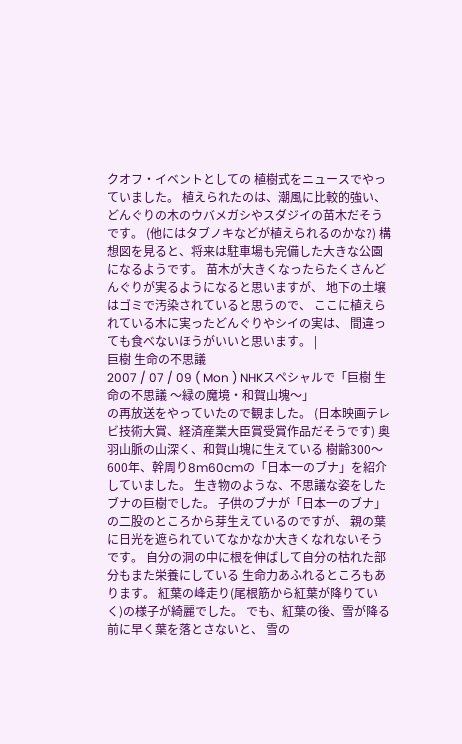クオフ・イベントとしての 植樹式をニュースでやっていました。 植えられたのは、潮風に比較的強い、 どんぐりの木のウバメガシやスダジイの苗木だそうです。 (他にはタブノキなどが植えられるのかな?) 構想図を見ると、将来は駐車場も完備した大きな公園になるようです。 苗木が大きくなったらたくさんどんぐりが実るようになると思いますが、 地下の土壌はゴミで汚染されていると思うので、 ここに植えられている木に実ったどんぐりやシイの実は、 間違っても食べないほうがいいと思います。 |
巨樹 生命の不思議
2007 / 07 / 09 ( Mon ) NHKスペシャルで「巨樹 生命の不思議 〜緑の魔境・和賀山塊〜」
の再放送をやっていたので観ました。 (日本映画テレビ技術大賞、経済産業大臣賞受賞作品だそうです) 奥羽山脈の山深く、和賀山塊に生えている 樹齢300〜600年、幹周り8m60cmの「日本一のブナ」を紹介していました。 生き物のような、不思議な姿をしたブナの巨樹でした。 子供のブナが「日本一のブナ」の二股のところから芽生えているのですが、 親の葉に日光を遮られていてなかなか大きくなれないそうです。 自分の洞の中に根を伸ばして自分の枯れた部分もまた栄養にしている 生命力あふれるところもあります。 紅葉の峰走り(尾根筋から紅葉が降りていく)の様子が綺麗でした。 でも、紅葉の後、雪が降る前に早く葉を落とさないと、 雪の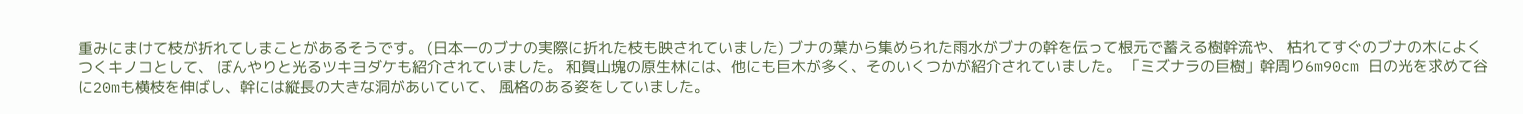重みにまけて枝が折れてしまことがあるそうです。 (日本一のブナの実際に折れた枝も映されていました) ブナの葉から集められた雨水がブナの幹を伝って根元で蓄える樹幹流や、 枯れてすぐのブナの木によくつくキノコとして、 ぼんやりと光るツキヨダケも紹介されていました。 和賀山塊の原生林には、他にも巨木が多く、そのいくつかが紹介されていました。 「ミズナラの巨樹」幹周り6m90cm 日の光を求めて谷に20mも横枝を伸ばし、幹には縦長の大きな洞があいていて、 風格のある姿をしていました。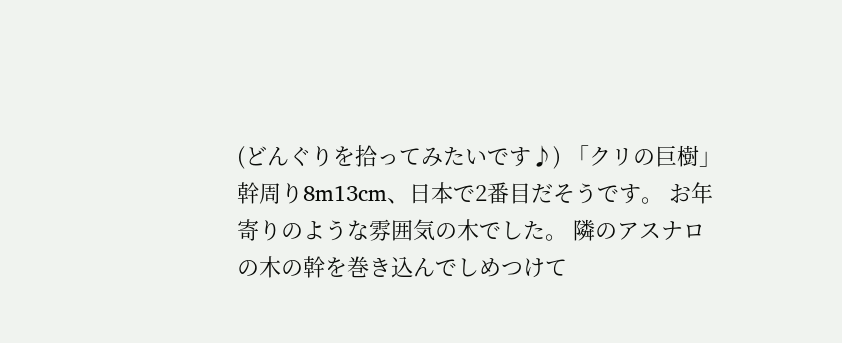(どんぐりを拾ってみたいです♪) 「クリの巨樹」幹周り8m13cm、日本で2番目だそうです。 お年寄りのような雰囲気の木でした。 隣のアスナロの木の幹を巻き込んでしめつけて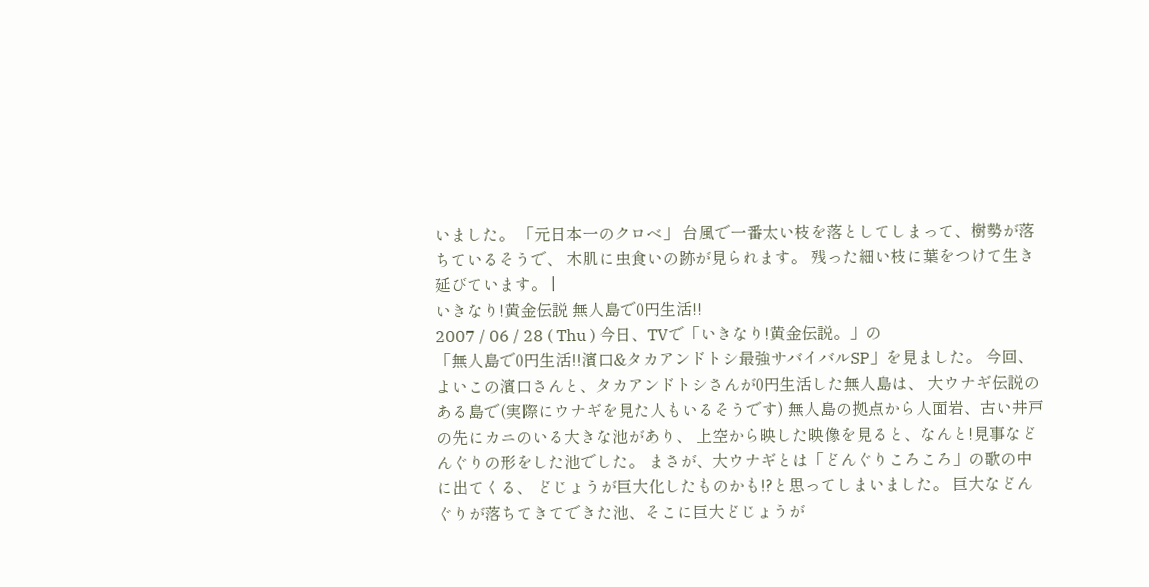いました。 「元日本一のクロベ」 台風で一番太い枝を落としてしまって、樹勢が落ちているそうで、 木肌に虫食いの跡が見られます。 残った細い枝に葉をつけて生き延びています。 |
いきなり!黄金伝説 無人島で0円生活!!
2007 / 06 / 28 ( Thu ) 今日、TVで「いきなり!黄金伝説。」の
「無人島で0円生活!!濱口&タカアンドトシ最強サバイバルSP」を見ました。 今回、よいこの濱口さんと、タカアンドトシさんが0円生活した無人島は、 大ウナギ伝説のある島で(実際にウナギを見た人もいるそうです) 無人島の拠点から人面岩、古い井戸の先にカニのいる大きな池があり、 上空から映した映像を見ると、なんと!見事などんぐりの形をした池でした。 まさが、大ウナギとは「どんぐりころころ」の歌の中に出てくる、 どじょうが巨大化したものかも!?と思ってしまいました。 巨大などんぐりが落ちてきてできた池、そこに巨大どじょうが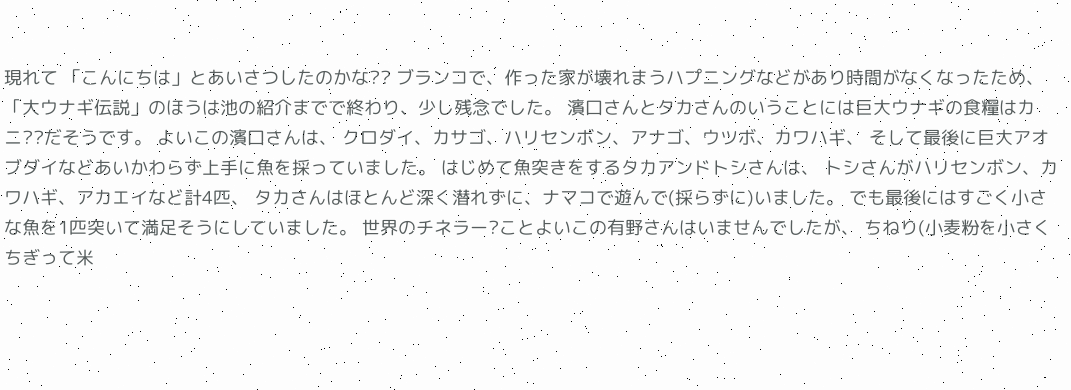現れて 「こんにちは」とあいさつしたのかな?? ブランコで、作った家が壊れまうハプニングなどがあり時間がなくなったため、 「大ウナギ伝説」のほうは池の紹介までで終わり、少し残念でした。 濱口さんとタカさんのいうことには巨大ウナギの食糧はカニ??だそうです。 よいこの濱口さんは、 クロダイ、カサゴ、ハリセンボン、アナゴ、ウツボ、カワハギ、 そして最後に巨大アオブダイなどあいかわらず上手に魚を採っていました。 はじめて魚突きをするタカアンドトシさんは、 トシさんがハリセンボン、カワハギ、アカエイなど計4匹、 タカさんはほとんど深く潜れずに、ナマコで遊んで(採らずに)いました。 でも最後にはすごく小さな魚を1匹突いて満足そうにしていました。 世界のチネラー?ことよいこの有野さんはいませんでしたが、 ちねり(小麦粉を小さくちぎって米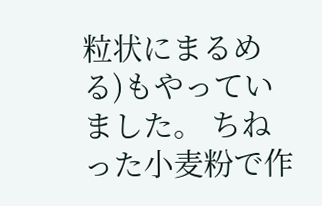粒状にまるめる)もやっていました。 ちねった小麦粉で作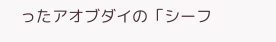ったアオブダイの「シーフ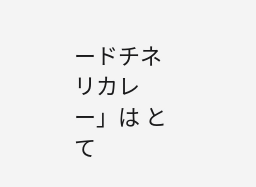ードチネリカレー」は とて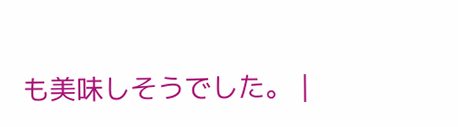も美味しそうでした。 |